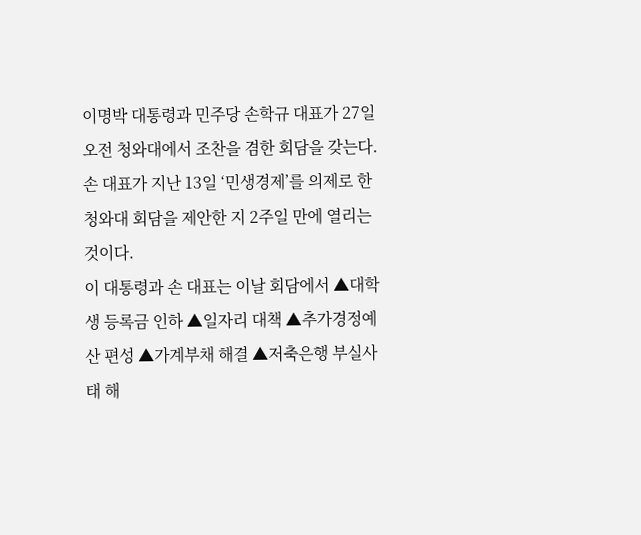이명박 대통령과 민주당 손학규 대표가 27일 오전 청와대에서 조찬을 겸한 회담을 갖는다.
손 대표가 지난 13일 ‘민생경제’를 의제로 한 청와대 회담을 제안한 지 2주일 만에 열리는 것이다.
이 대통령과 손 대표는 이날 회담에서 ▲대학생 등록금 인하 ▲일자리 대책 ▲추가경정예산 편성 ▲가계부채 해결 ▲저축은행 부실사태 해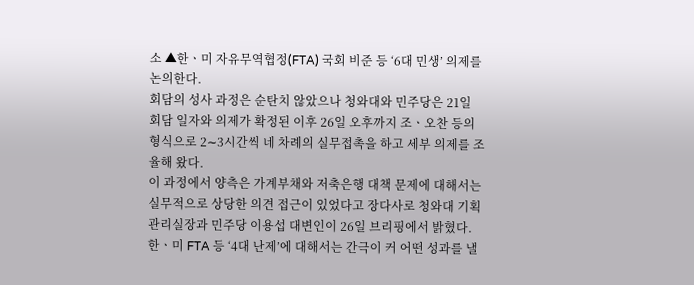소 ▲한ㆍ미 자유무역협정(FTA) 국회 비준 등 ‘6대 민생’ 의제를 논의한다.
회담의 성사 과정은 순탄치 않았으나 청와대와 민주당은 21일 회담 일자와 의제가 확정된 이후 26일 오후까지 조ㆍ오찬 등의 형식으로 2∼3시간씩 네 차례의 실무접촉을 하고 세부 의제를 조율해 왔다.
이 과정에서 양측은 가계부채와 저축은행 대책 문제에 대해서는 실무적으로 상당한 의견 접근이 있었다고 장다사로 청와대 기획관리실장과 민주당 이용섭 대변인이 26일 브리핑에서 밝혔다.
한ㆍ미 FTA 등 ‘4대 난제’에 대해서는 간극이 커 어떤 성과를 낼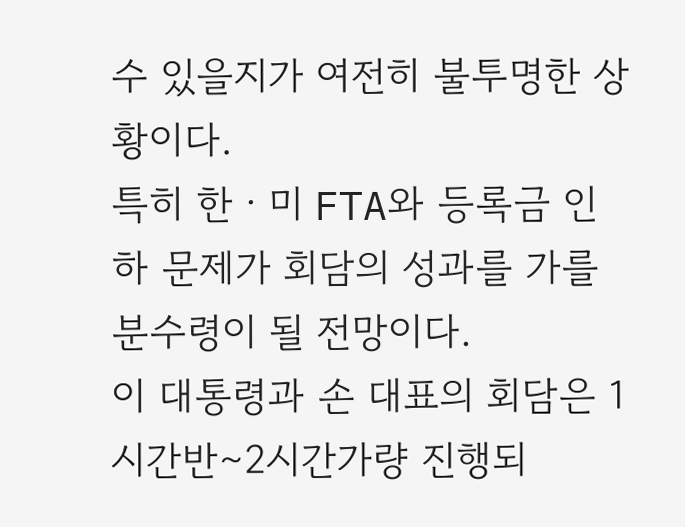수 있을지가 여전히 불투명한 상황이다.
특히 한ㆍ미 FTA와 등록금 인하 문제가 회담의 성과를 가를 분수령이 될 전망이다.
이 대통령과 손 대표의 회담은 1시간반∼2시간가량 진행되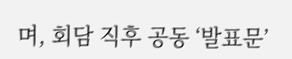며, 회담 직후 공동 ‘발표문’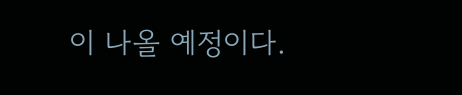이 나올 예정이다.